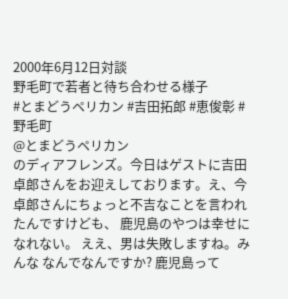2000年6月12日対談
野毛町で若者と待ち合わせる様子
#とまどうペリカン #吉田拓郎 #恵俊彰 #野毛町
@とまどうペリカン
のディアフレンズ。今日はゲストに吉田卓郎さんをお迎えしております。え、今卓郎さんにちょっと不吉なことを言われたんですけども、 鹿児島のやつは幸せになれない。 ええ、男は失敗しますね。みんな なんでなんですか? 鹿児島って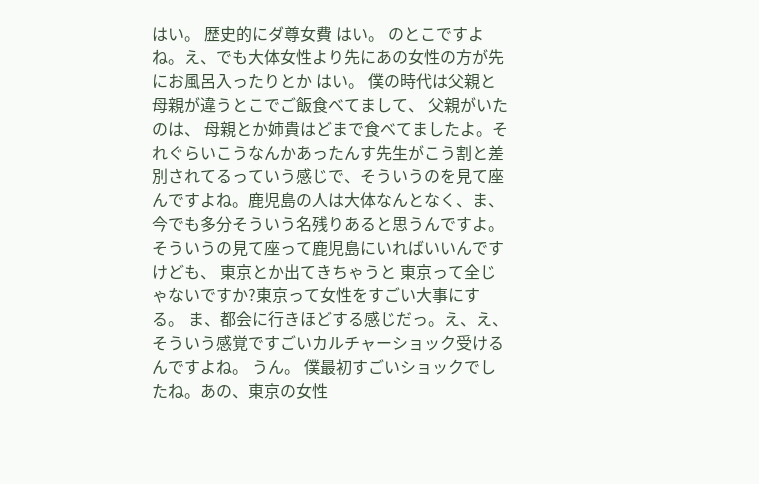はい。 歴史的にダ尊女費 はい。 のとこですよね。え、でも大体女性より先にあの女性の方が先にお風呂入ったりとか はい。 僕の時代は父親と母親が違うとこでご飯食べてまして、 父親がいたのは、 母親とか姉貴はどまで食べてましたよ。それぐらいこうなんかあったんす先生がこう割と差別されてるっていう感じで、そういうのを見て座んですよね。鹿児島の人は大体なんとなく、ま、今でも多分そういう名残りあると思うんですよ。 そういうの見て座って鹿児島にいればいいんですけども、 東京とか出てきちゃうと 東京って全じゃないですか?東京って女性をすごい大事にする。 ま、都会に行きほどする感じだっ。え、え、 そういう感覚ですごいカルチャーショック受けるんですよね。 うん。 僕最初すごいショックでしたね。あの、東京の女性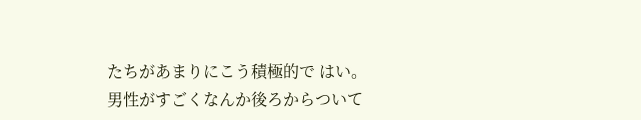たちがあまりにこう積極的で はい。 男性がすごくなんか後ろからついて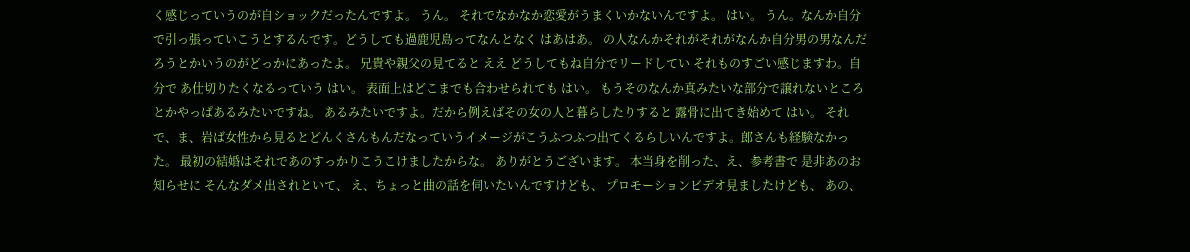く感じっていうのが自ショックだったんですよ。 うん。 それでなかなか恋愛がうまくいかないんですよ。 はい。 うん。なんか自分で引っ張っていこうとするんです。どうしても過鹿児島ってなんとなく はあはあ。 の人なんかそれがそれがなんか自分男の男なんだろうとかいうのがどっかにあったよ。 兄貴や親父の見てると ええ どうしてもね自分でリードしてい それものすごい感じますわ。自分で あ仕切りたくなるっていう はい。 表面上はどこまでも合わせられても はい。 もうそのなんか真みたいな部分で譲れないところとかやっぱあるみたいですね。 あるみたいですよ。だから例えばその女の人と暮らしたりすると 露骨に出てき始めて はい。 それで、ま、岩ば女性から見るとどんくさんもんだなっていうイメージがこうふつふつ出てくるらしいんですよ。郎さんも経験なかった。 最初の結婚はそれであのすっかりこうこけましたからな。 ありがとうございます。 本当身を削った、え、参考書で 是非あのお知らせに そんなダメ出されといて、 え、ちょっと曲の話を伺いたいんですけども、 プロモーションビデオ見ましたけども、 あの、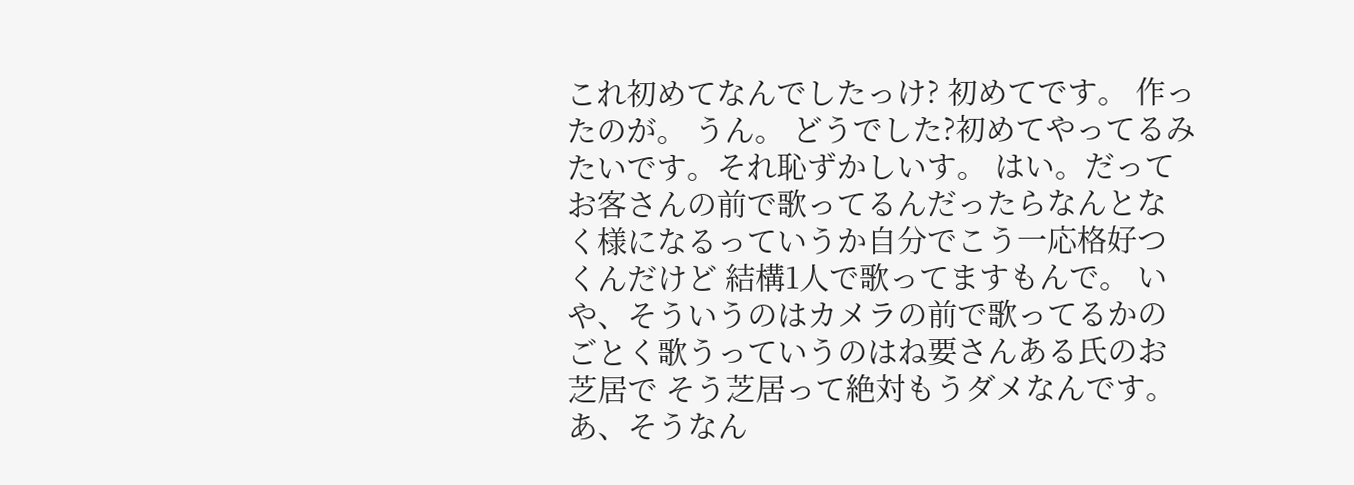これ初めてなんでしたっけ? 初めてです。 作ったのが。 うん。 どうでした?初めてやってるみたいです。それ恥ずかしいす。 はい。だってお客さんの前で歌ってるんだったらなんとなく様になるっていうか自分でこう一応格好つくんだけど 結構1人で歌ってますもんで。 いや、そういうのはカメラの前で歌ってるかのごとく歌うっていうのはね要さんある氏のお芝居で そう芝居って絶対もうダメなんです。 あ、そうなん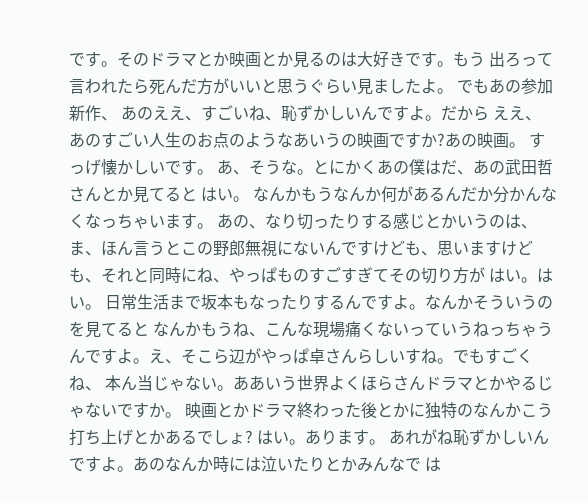です。そのドラマとか映画とか見るのは大好きです。もう 出ろって言われたら死んだ方がいいと思うぐらい見ましたよ。 でもあの参加新作、 あのええ、すごいね、恥ずかしいんですよ。だから ええ、 あのすごい人生のお点のようなあいうの映画ですか?あの映画。 すっげ懐かしいです。 あ、そうな。とにかくあの僕はだ、あの武田哲さんとか見てると はい。 なんかもうなんか何があるんだか分かんなくなっちゃいます。 あの、なり切ったりする感じとかいうのは、ま、ほん言うとこの野郎無視にないんですけども、思いますけども、それと同時にね、やっぱものすごすぎてその切り方が はい。はい。 日常生活まで坂本もなったりするんですよ。なんかそういうのを見てると なんかもうね、こんな現場痛くないっていうねっちゃうんですよ。え、そこら辺がやっぱ卓さんらしいすね。でもすごくね、 本ん当じゃない。ああいう世界よくほらさんドラマとかやるじゃないですか。 映画とかドラマ終わった後とかに独特のなんかこう打ち上げとかあるでしょ? はい。あります。 あれがね恥ずかしいんですよ。あのなんか時には泣いたりとかみんなで は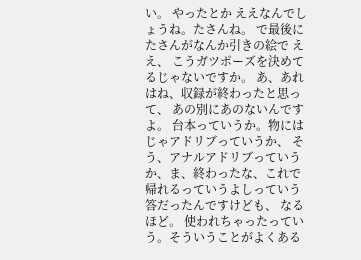い。 やったとか ええなんでしょうね。たさんね。 で最後に たさんがなんか引きの絵で ええ、 こうガツポーズを決めてるじゃないですか。 あ、あれはね、収録が終わったと思って、 あの別にあのないんですよ。 台本っていうか。物には じゃアドリブっていうか、 そう、アナルアドリブっていうか、ま、終わったな、これで帰れるっていうよしっていう答だったんですけども、 なるほど。 使われちゃったっていう。そういうことがよくある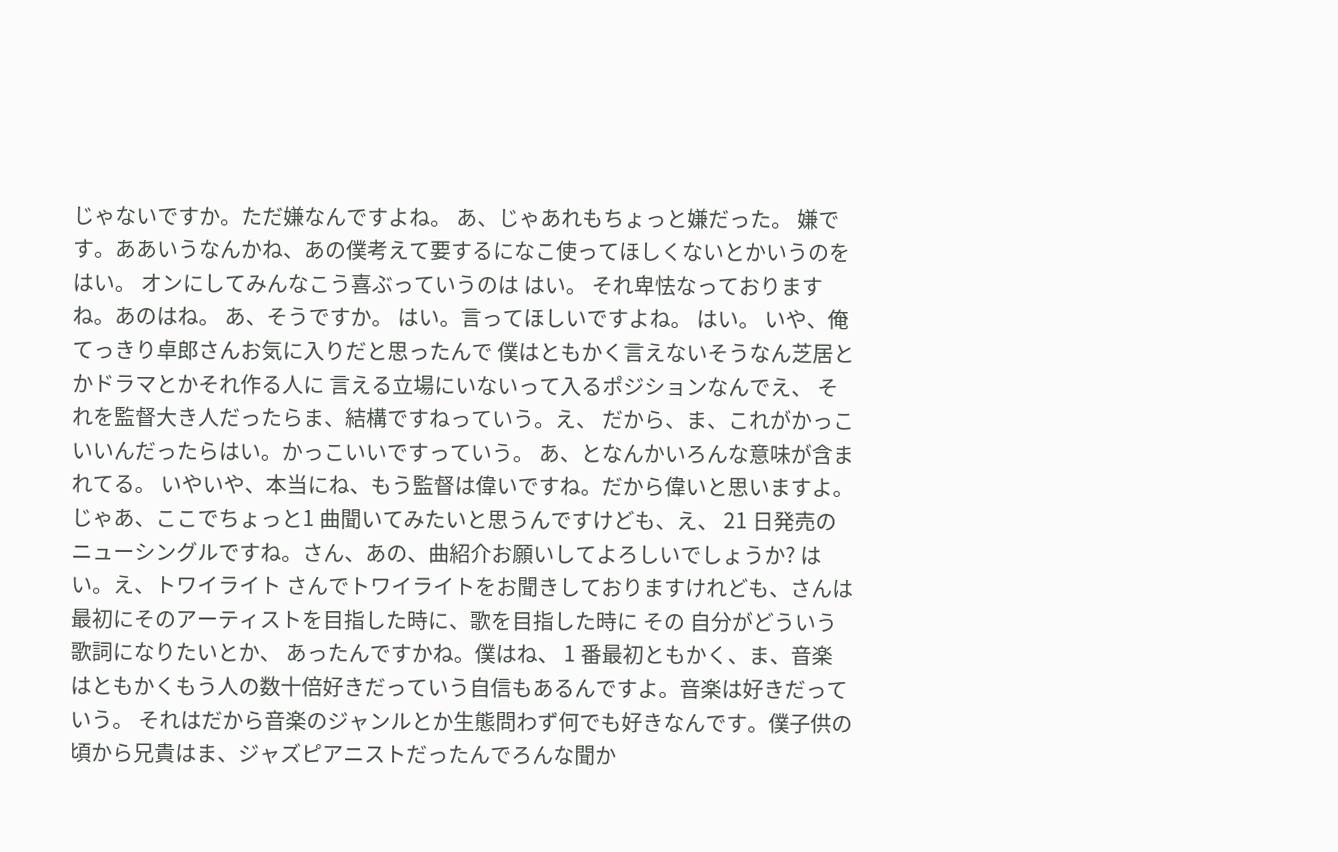じゃないですか。ただ嫌なんですよね。 あ、じゃあれもちょっと嫌だった。 嫌です。ああいうなんかね、あの僕考えて要するになこ使ってほしくないとかいうのを はい。 オンにしてみんなこう喜ぶっていうのは はい。 それ卑怯なっておりますね。あのはね。 あ、そうですか。 はい。言ってほしいですよね。 はい。 いや、俺てっきり卓郎さんお気に入りだと思ったんで 僕はともかく言えないそうなん芝居とかドラマとかそれ作る人に 言える立場にいないって入るポジションなんでえ、 それを監督大き人だったらま、結構ですねっていう。え、 だから、ま、これがかっこいいんだったらはい。かっこいいですっていう。 あ、となんかいろんな意味が含まれてる。 いやいや、本当にね、もう監督は偉いですね。だから偉いと思いますよ。 じゃあ、ここでちょっと1 曲聞いてみたいと思うんですけども、え、 21 日発売のニューシングルですね。さん、あの、曲紹介お願いしてよろしいでしょうか? はい。え、トワイライト さんでトワイライトをお聞きしておりますけれども、さんは最初にそのアーティストを目指した時に、歌を目指した時に その 自分がどういう歌詞になりたいとか、 あったんですかね。僕はね、 1 番最初ともかく、ま、音楽はともかくもう人の数十倍好きだっていう自信もあるんですよ。音楽は好きだっていう。 それはだから音楽のジャンルとか生態問わず何でも好きなんです。僕子供の頃から兄貴はま、ジャズピアニストだったんでろんな聞か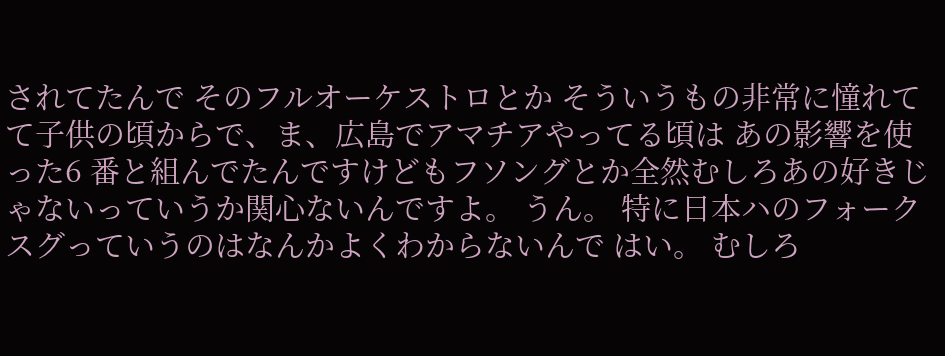されてたんで そのフルオーケストロとか そういうもの非常に憧れてて子供の頃からで、ま、広島でアマチアやってる頃は あの影響を使った6 番と組んでたんですけどもフソングとか全然むしろあの好きじゃないっていうか関心ないんですよ。 うん。 特に日本ハのフォークスグっていうのはなんかよくわからないんで はい。 むしろ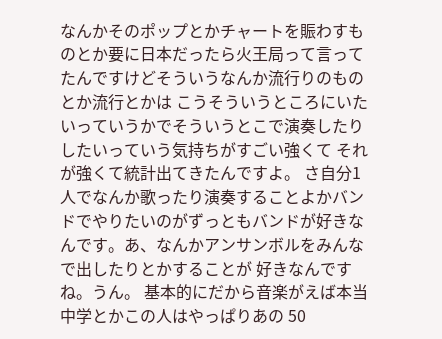なんかそのポップとかチャートを賑わすものとか要に日本だったら火王局って言ってたんですけどそういうなんか流行りのものとか流行とかは こうそういうところにいたいっていうかでそういうとこで演奏したりしたいっていう気持ちがすごい強くて それが強くて統計出てきたんですよ。 さ自分1 人でなんか歌ったり演奏することよかバンドでやりたいのがずっともバンドが好きなんです。あ、なんかアンサンボルをみんなで出したりとかすることが 好きなんですね。うん。 基本的にだから音楽がえば本当中学とかこの人はやっぱりあの 50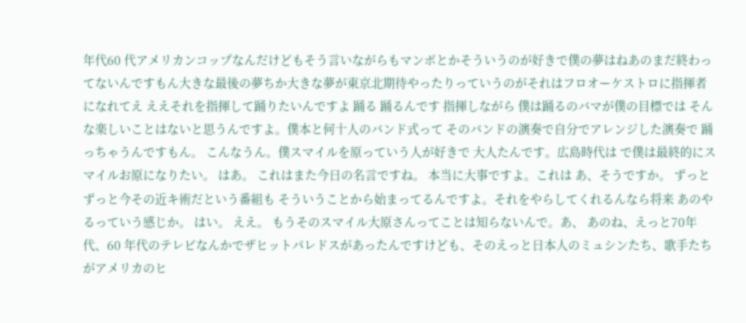年代60 代アメリカンコップなんだけどもそう言いながらもマンボとかそういうのが好きで僕の夢はねあのまだ終わってないんですもん大きな最後の夢ちか大きな夢が東京北期待やったりっていうのがそれはフロオーケストロに指揮者になれてえ ええそれを指揮して踊りたいんですよ 踊る 踊るんです 指揮しながら 僕は踊るのバマが僕の目標では そんな楽しいことはないと思うんですよ。僕本と何十人のバンド式って そのバンドの演奏で自分でアレンジした演奏で 踊っちゃうんですもん。 こんなうん。僕スマイルを原っていう人が好きで 大人たんです。広島時代は で僕は最終的にスマイルお原になりたい。 はあ。 これはまた今日の名言ですね。 本当に大事ですよ。これは あ、そうですか。 ずっとずっと今その近キ術だという番組も そういうことから始まってるんですよ。それをやらしてくれるんなら将来 あのやるっていう感じか。 はい。 ええ。 もうそのスマイル大原さんってことは知らないんで。あ、 あのね、えっと70年代、60 年代のテレビなんかでザヒットパレドスがあったんですけども、そのえっと日本人のミュシンたち、歌手たちがアメリカのヒ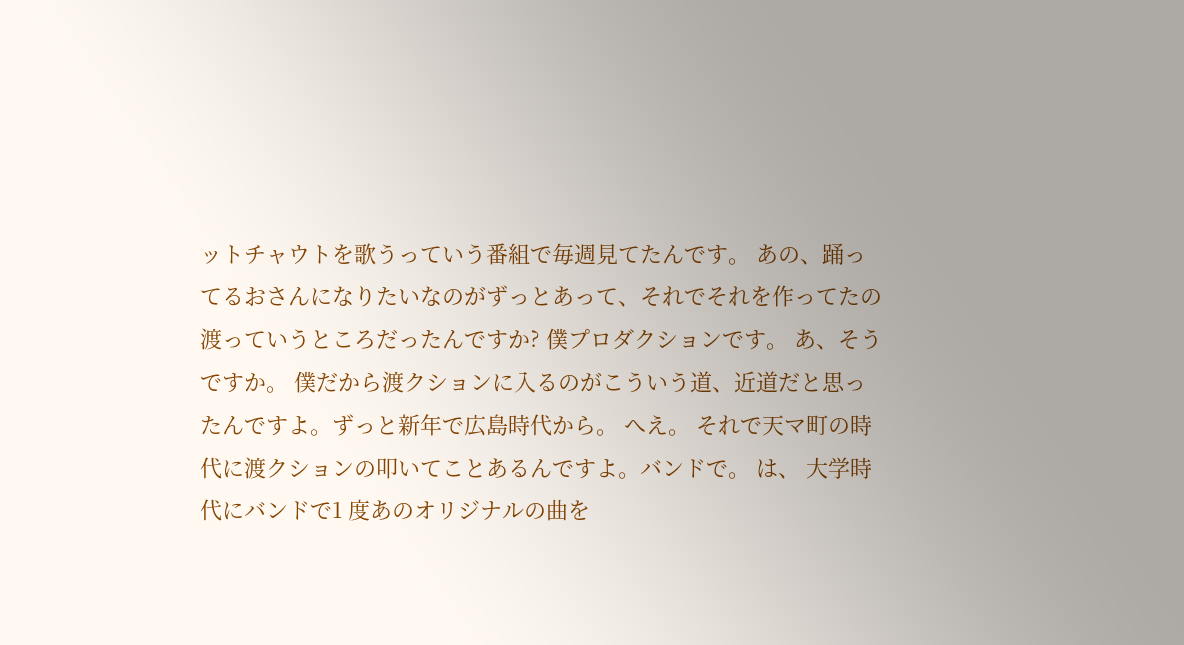ットチャウトを歌うっていう番組で毎週見てたんです。 あの、踊ってるおさんになりたいなのがずっとあって、それでそれを作ってたの渡っていうところだったんですか? 僕プロダクションです。 あ、そうですか。 僕だから渡クションに入るのがこういう道、近道だと思ったんですよ。ずっと新年で広島時代から。 へえ。 それで天マ町の時代に渡クションの叩いてことあるんですよ。バンドで。 は、 大学時代にバンドで1 度あのオリジナルの曲を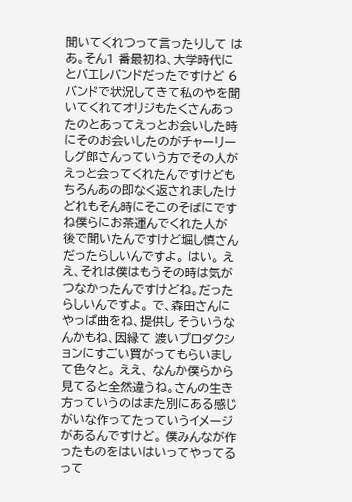聞いてくれつって言ったりして はあ。そん1 番最初ね、大学時代にとバエレバンドだったですけど 6 バンドで状況してきて私のやを聞いてくれてオリジもたくさんあったのとあってえっとお会いした時にそのお会いしたのがチャーリーしグ郎さんっていう方でその人がえっと会ってくれたんですけどもちろんあの即なく返されましたけどれもそん時にそこのそばにですね僕らにお茶運んでくれた人が 後で聞いたんですけど堀し慎さんだったらしいんですよ。 はい。 ええ、それは僕はもうその時は気がつなかったんですけどね。だったらしいんですよ。 で、森田さんにやっぱ曲をね、提供し そういうなんかもね、因縁て 渡いプロダクションにすごい買がってもらいまして色々と。 ええ、 なんか僕らから見てると全然違うね。さんの生き方っていうのはまた別にある感じがいな作ってたっていうイメージがあるんですけど。 僕みんなが作ったものをはいはいってやってるって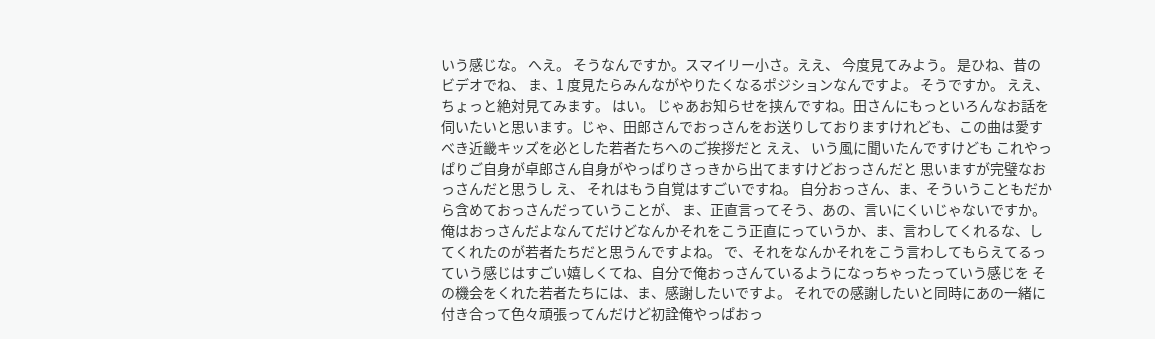いう感じな。 へえ。 そうなんですか。スマイリー小さ。ええ、 今度見てみよう。 是ひね、昔のビデオでね、 ま、1 度見たらみんながやりたくなるポジションなんですよ。 そうですか。 ええ、 ちょっと絶対見てみます。 はい。 じゃあお知らせを挟んですね。田さんにもっといろんなお話を伺いたいと思います。じゃ、田郎さんでおっさんをお送りしておりますけれども、この曲は愛すべき近畿キッズを必とした若者たちへのご挨拶だと ええ、 いう風に聞いたんですけども これやっぱりご自身が卓郎さん自身がやっぱりさっきから出てますけどおっさんだと 思いますが完璧なおっさんだと思うし え、 それはもう自覚はすごいですね。 自分おっさん、ま、そういうこともだから含めておっさんだっていうことが、 ま、正直言ってそう、あの、言いにくいじゃないですか。俺はおっさんだよなんてだけどなんかそれをこう正直にっていうか、ま、言わしてくれるな、してくれたのが若者たちだと思うんですよね。 で、それをなんかそれをこう言わしてもらえてるっていう感じはすごい嬉しくてね、自分で俺おっさんているようになっちゃったっていう感じを その機会をくれた若者たちには、ま、感謝したいですよ。 それでの感謝したいと同時にあの一緒に付き合って色々頑張ってんだけど初詮俺やっぱおっ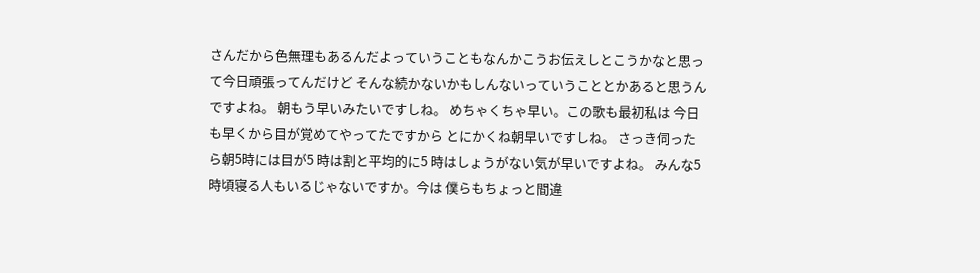さんだから色無理もあるんだよっていうこともなんかこうお伝えしとこうかなと思って今日頑張ってんだけど そんな続かないかもしんないっていうこととかあると思うんですよね。 朝もう早いみたいですしね。 めちゃくちゃ早い。この歌も最初私は 今日も早くから目が覚めてやってたですから とにかくね朝早いですしね。 さっき伺ったら朝5時には目が5 時は割と平均的に5 時はしょうがない気が早いですよね。 みんな5 時頃寝る人もいるじゃないですか。今は 僕らもちょっと間違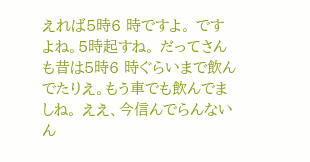えれば5時6 時ですよ。 ですよね。5時起すね。 だってさんも昔は5時6 時ぐらいまで飲んでたりえ。もう車でも飲んでましね。 ええ、今信んでらんないん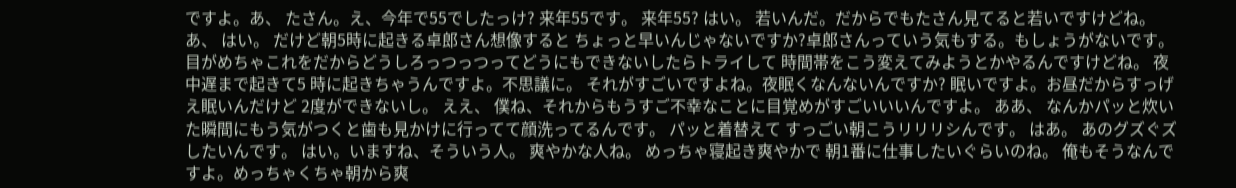ですよ。あ、 たさん。え、今年で55でしたっけ? 来年55です。 来年55? はい。 若いんだ。だからでもたさん見てると若いですけどね。 あ、 はい。 だけど朝5時に起きる卓郎さん想像すると ちょっと早いんじゃないですか?卓郎さんっていう気もする。もしょうがないです。目がめちゃこれをだからどうしろっつっつってどうにもできないしたらトライして 時間帯をこう変えてみようとかやるんですけどね。 夜中遅まで起きて5 時に起きちゃうんですよ。不思議に。 それがすごいですよね。夜眠くなんないんですか? 眠いですよ。お昼だからすっげえ眠いんだけど 2度ができないし。 ええ、 僕ね、それからもうすご不幸なことに目覚めがすごいいいんですよ。 ああ、 なんかパッと炊いた瞬間にもう気がつくと歯も見かけに行ってて顔洗ってるんです。 パッと着替えて すっごい朝こうリリリシんです。 はあ。 あのグズぐズしたいんです。 はい。いますね、そういう人。 爽やかな人ね。 めっちゃ寝起き爽やかで 朝1番に仕事したいぐらいのね。 俺もそうなんですよ。めっちゃくちゃ朝から爽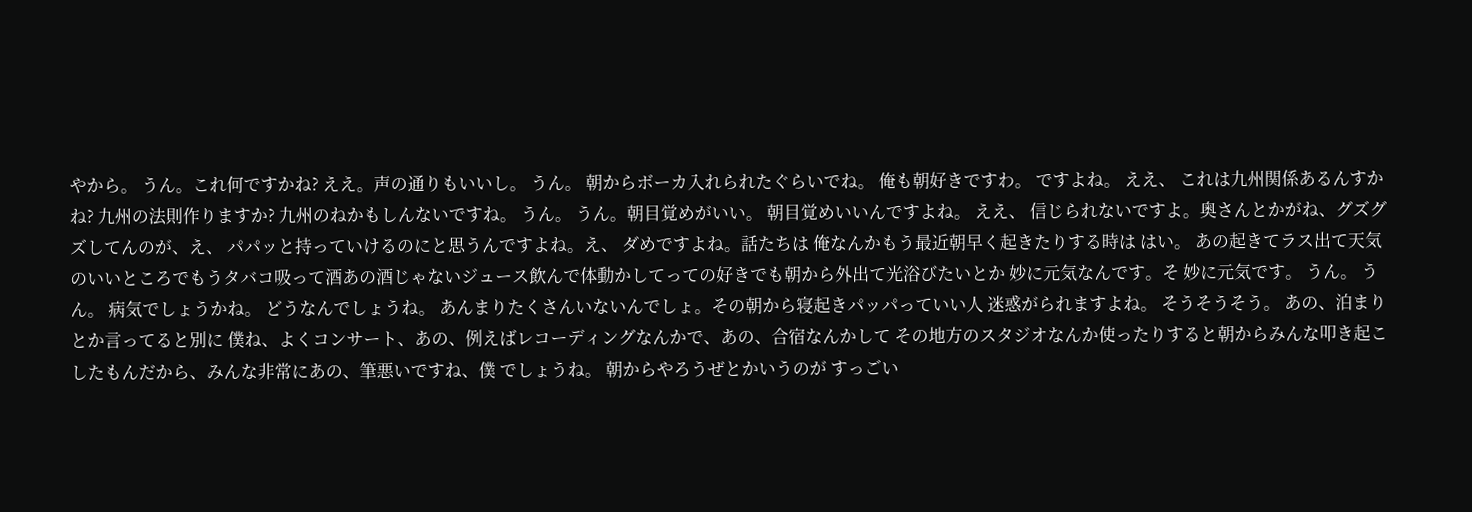やから。 うん。これ何ですかね? ええ。声の通りもいいし。 うん。 朝からボーカ入れられたぐらいでね。 俺も朝好きですわ。 ですよね。 ええ、 これは九州関係あるんすかね? 九州の法則作りますか? 九州のねかもしんないですね。 うん。 うん。朝目覚めがいい。 朝目覚めいいんですよね。 ええ、 信じられないですよ。奥さんとかがね、グズグズしてんのが、え、 パパッと持っていけるのにと思うんですよね。え、 ダめですよね。話たちは 俺なんかもう最近朝早く起きたりする時は はい。 あの起きてラス出て天気のいいところでもうタバコ吸って酒あの酒じゃないジュース飲んで体動かしてっての好きでも朝から外出て光浴びたいとか 妙に元気なんです。そ 妙に元気です。 うん。 うん。 病気でしょうかね。 どうなんでしょうね。 あんまりたくさんいないんでしょ。その朝から寝起きパッパっていい人 迷惑がられますよね。 そうそうそう。 あの、泊まりとか言ってると別に 僕ね、よくコンサート、あの、例えばレコーディングなんかで、あの、合宿なんかして その地方のスタジオなんか使ったりすると朝からみんな叩き起こしたもんだから、みんな非常にあの、筆悪いですね、僕 でしょうね。 朝からやろうぜとかいうのが すっごい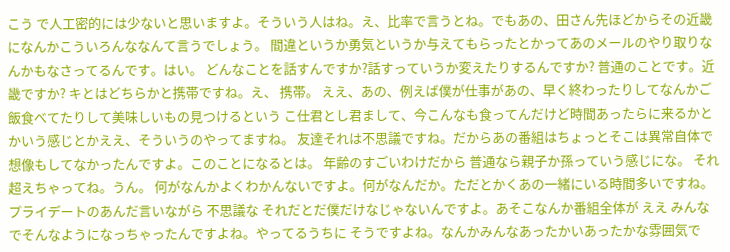こう で人工密的には少ないと思いますよ。そういう人はね。え、比率で言うとね。でもあの、田さん先ほどからその近畿になんかこういろんななんて言うでしょう。 間違というか勇気というか与えてもらったとかってあのメールのやり取りなんかもなさってるんです。はい。 どんなことを話すんですか?話すっていうか変えたりするんですか? 普通のことです。近畿ですか? キとはどちらかと携帯ですね。え、 携帯。 ええ、あの、例えば僕が仕事があの、早く終わったりしてなんかご飯食べてたりして美味しいもの見つけるという こ仕君とし君まして、今こんなも食ってんだけど時間あったらに来るかとかいう感じとかええ、そういうのやってますね。 友達それは不思議ですね。だからあの番組はちょっとそこは異常自体で想像もしてなかったんですよ。このことになるとは。 年齢のすごいわけだから 普通なら親子か孫っていう感じにな。 それ超えちゃってね。うん。 何がなんかよくわかんないですよ。何がなんだか。ただとかくあの一緒にいる時間多いですね。プライデートのあんだ言いながら 不思議な それだとだ僕だけなじゃないんですよ。あそこなんか番組全体が ええ みんなでそんなようになっちゃったんですよね。やってるうちに そうですよね。なんかみんなあったかいあったかな雰囲気で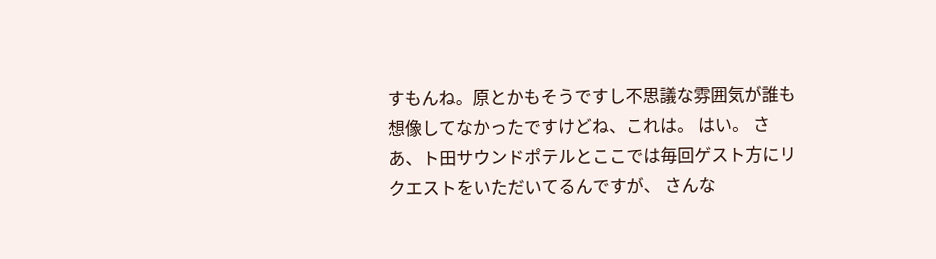すもんね。原とかもそうですし不思議な雰囲気が誰も想像してなかったですけどね、これは。 はい。 さあ、ト田サウンドポテルとここでは毎回ゲスト方にリクエストをいただいてるんですが、 さんな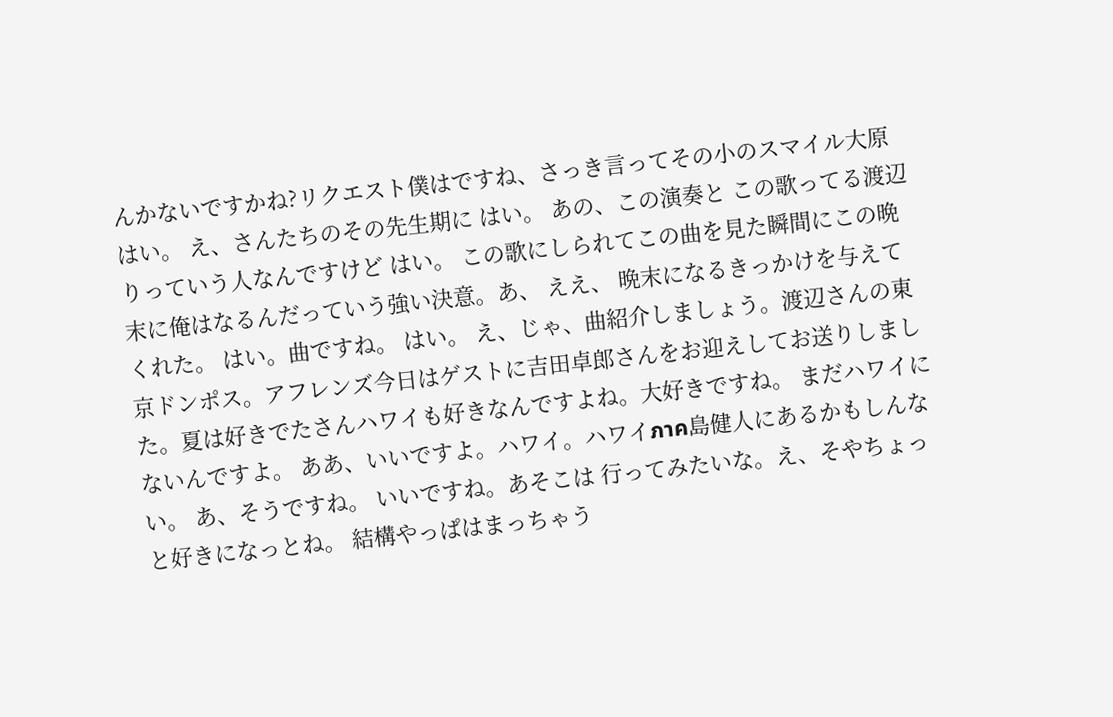んかないですかね?リクエスト僕はですね、さっき言ってその小のスマイル大原 はい。 え、さんたちのその先生期に はい。 あの、この演奏と この歌ってる渡辺りっていう人なんですけど はい。 この歌にしられてこの曲を見た瞬間にこの晩末に俺はなるんだっていう強い決意。あ、 ええ、 晩末になるきっかけを与えてくれた。 はい。曲ですね。 はい。 え、じゃ、曲紹介しましょう。渡辺さんの東京ドンポス。アフレンズ今日はゲストに吉田卓郎さんをお迎えしてお送りしました。夏は好きでたさんハワイも好きなんですよね。大好きですね。 まだハワイにないんですよ。 ああ、いいですよ。ハワイ。ハワイภาค島健人にあるかもしんない。 あ、そうですね。 いいですね。あそこは 行ってみたいな。え、そやちょっと好きになっとね。 結構やっぱはまっちゃう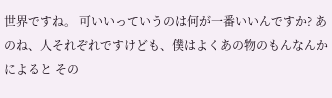世界ですね。 可いいっていうのは何が一番いいんですか? あのね、人それぞれですけども、僕はよくあの物のもんなんかによると その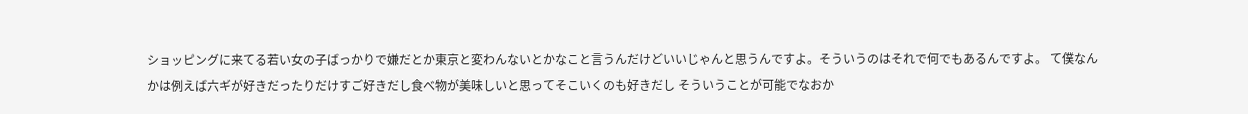ショッピングに来てる若い女の子ばっかりで嫌だとか東京と変わんないとかなこと言うんだけどいいじゃんと思うんですよ。そういうのはそれで何でもあるんですよ。 て僕なんかは例えば六ギが好きだったりだけすご好きだし食べ物が美味しいと思ってそこいくのも好きだし そういうことが可能でなおか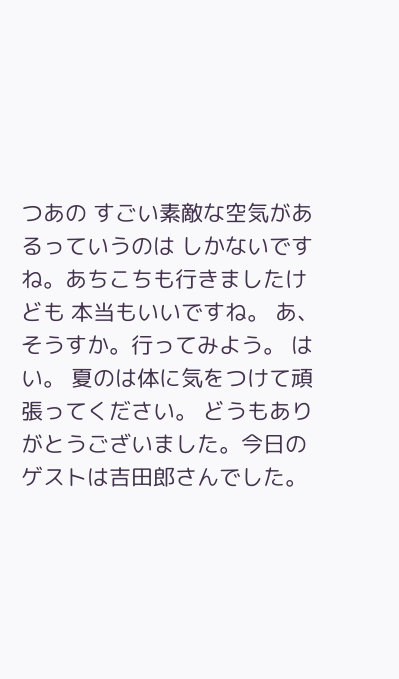つあの すごい素敵な空気があるっていうのは しかないですね。あちこちも行きましたけども 本当もいいですね。 あ、そうすか。行ってみよう。 はい。 夏のは体に気をつけて頑張ってください。 どうもありがとうございました。今日のゲストは吉田郎さんでした。